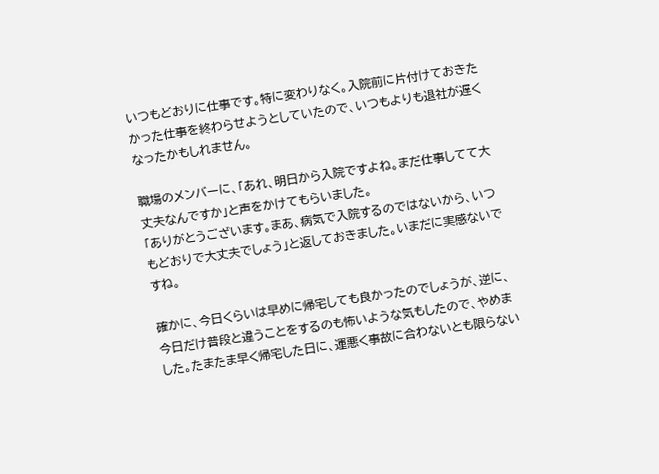いつもどおりに仕事です。特に変わりなく。入院前に片付けておきたかった仕事を終わらせようとしていたので、いつもよりも退社が遅くなったかもしれません。

職場のメンバーに、「あれ、明日から入院ですよね。まだ仕事してて大丈夫なんですか」と声をかけてもらいました。
「ありがとうございます。まあ、病気で入院するのではないから、いつもどおりで大丈夫でしょう」と返しておきました。いまだに実感ないですね。

確かに、今日くらいは早めに帰宅しても良かったのでしょうが、逆に、今日だけ普段と違うことをするのも怖いような気もしたので、やめました。たまたま早く帰宅した日に、運悪く事故に合わないとも限らない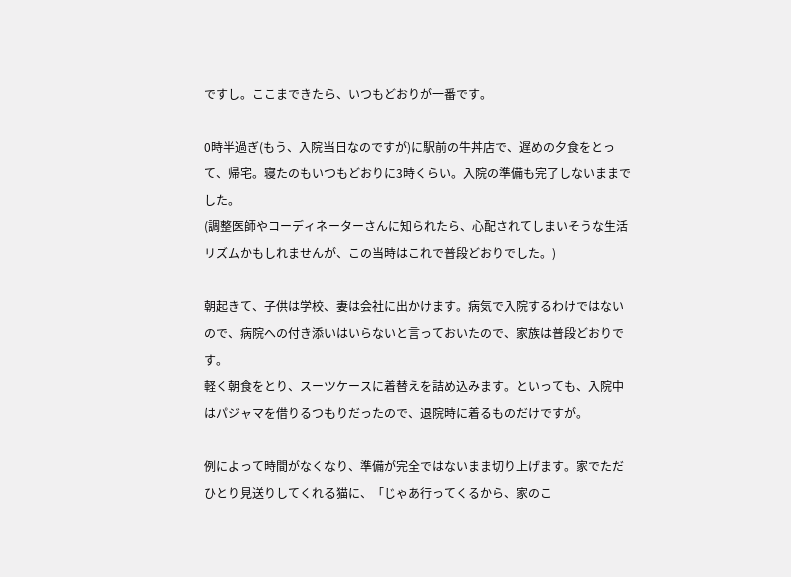ですし。ここまできたら、いつもどおりが一番です。

0時半過ぎ(もう、入院当日なのですが)に駅前の牛丼店で、遅めの夕食をとって、帰宅。寝たのもいつもどおりに3時くらい。入院の準備も完了しないままでした。
(調整医師やコーディネーターさんに知られたら、心配されてしまいそうな生活リズムかもしれませんが、この当時はこれで普段どおりでした。)

朝起きて、子供は学校、妻は会社に出かけます。病気で入院するわけではないので、病院への付き添いはいらないと言っておいたので、家族は普段どおりです。
軽く朝食をとり、スーツケースに着替えを詰め込みます。といっても、入院中はパジャマを借りるつもりだったので、退院時に着るものだけですが。

例によって時間がなくなり、準備が完全ではないまま切り上げます。家でただひとり見送りしてくれる猫に、「じゃあ行ってくるから、家のこ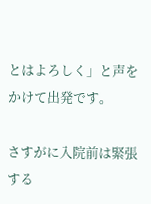とはよろしく」と声をかけて出発です。

さすがに入院前は緊張する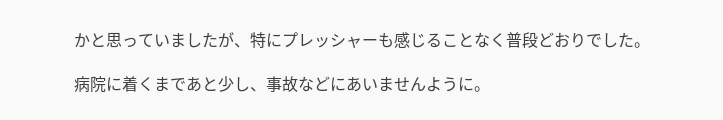かと思っていましたが、特にプレッシャーも感じることなく普段どおりでした。

病院に着くまであと少し、事故などにあいませんように。